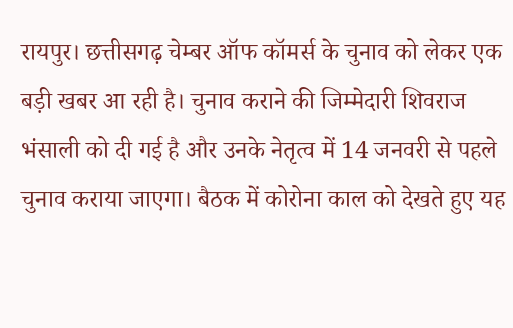रायपुर। छत्तीसगढ़ चेम्बर ऑफ कॉमर्स के चुनाव को लेकर एक बड़ी खबर आ रही है। चुनाव कराने की जिम्मेदारी शिवराज भंसाली को दी गई है और उनके नेतृत्व में 14 जनवरी से पहले चुनाव कराया जाएगा। बैठक में कोरोना काल को देखते हुए यह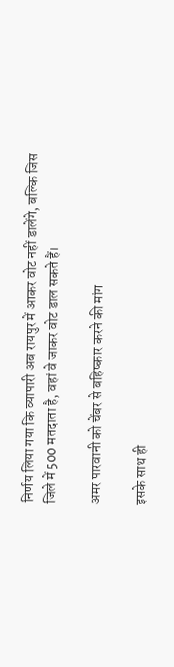निर्णय लिया गया कि व्यापारी अब रायपुर में आकर वोट नहीं डालेंगे, बल्कि जिस जिले में 500 मतदाता है, वहां वे जाकर वोट डाल सकते हैं।

अमर पारवानी को चेंबर से बहिष्कार करने की मांग

इसके साथ ही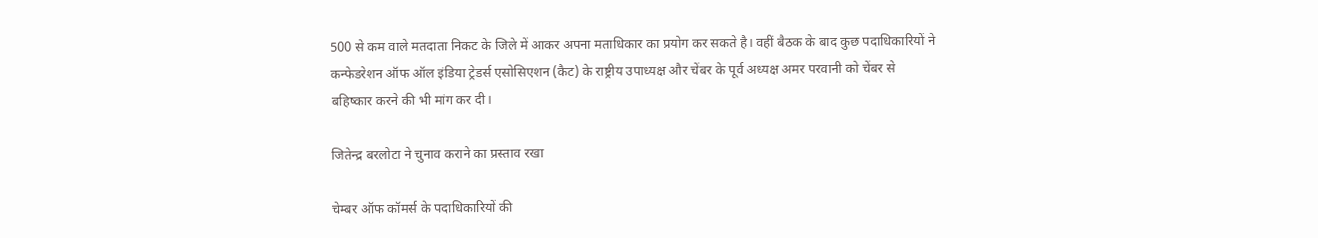500 से कम वाले मतदाता निकट के जिले में आकर अपना मताधिकार का प्रयोग कर सकते है। वहीं बैठक के बाद कुछ पदाधिकारियों ने कन्फेडरेशन ऑफ ऑल इंडिया ट्रेडर्स एसोसिएशन (कैट) के राष्ट्रीय उपाध्यक्ष और चेंबर के पूर्व अध्यक्ष अमर परवानी को चेंबर से बहिष्कार करने की भी मांग कर दी।

जितेन्द्र बरलोटा ने चुनाव कराने का प्रस्ताव रखा

चेम्बर ऑफ कॉमर्स के पदाधिकारियों की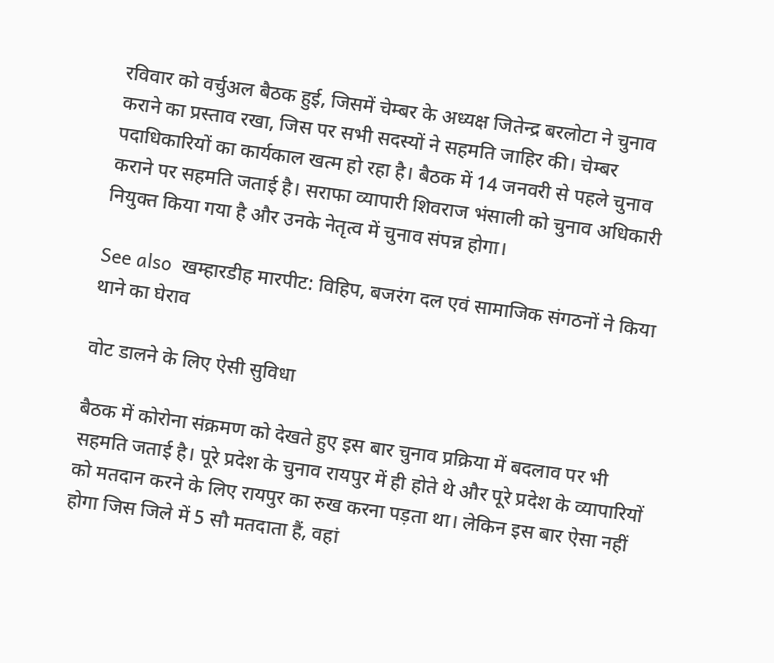रविवार को वर्चुअल बैठक हुई, जिसमें चेम्बर के अध्यक्ष जितेन्द्र बरलोटा ने चुनाव कराने का प्रस्ताव रखा, जिस पर सभी सदस्यों ने सहमति जाहिर की। चेम्बर पदाधिकारियों का कार्यकाल खत्म हो रहा है। बैठक में 14 जनवरी से पहले चुनाव कराने पर सहमति जताई है। सराफा व्यापारी शिवराज भंसाली को चुनाव अधिकारी नियुक्त किया गया है और उनके नेतृत्व में चुनाव संपन्न होगा।

See also  खम्हारडीह मारपीट: विहिप, बजरंग दल एवं सामाजिक संगठनों ने किया थाने का घेराव

वोट डालने के लिए ऐसी सुविधा

बैठक में कोरोना संक्रमण को देखते हुए इस बार चुनाव प्रक्रिया में बदलाव पर भी सहमति जताई है। पूरे प्रदेश के चुनाव रायपुर में ही होते थे और पूरे प्रदेश के व्यापारियों को मतदान करने के लिए रायपुर का रुख करना पड़ता था। लेकिन इस बार ऐसा नहीं होगा जिस जिले में 5 सौ मतदाता हैं, वहां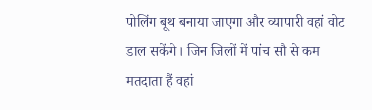पोलिंग बूथ बनाया जाएगा और व्यापारी वहां वोट डाल सकेंगे। जिन जिलों में पांच सौ से कम मतदाता हैं वहां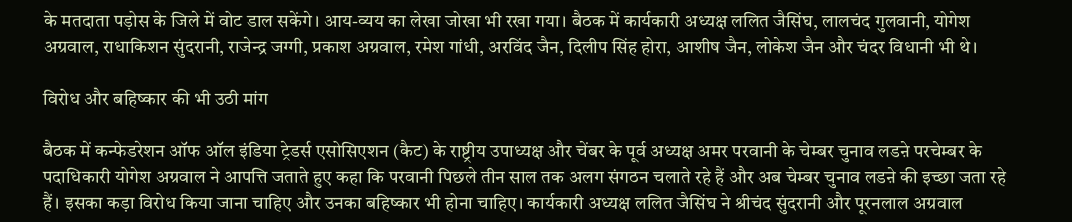के मतदाता पड़ोस के जिले में वोट डाल सकेंगे। आय-व्यय का लेखा जोखा भी रखा गया। बैठक में कार्यकारी अध्यक्ष ललित जैसिंघ, लालचंद गुलवानी, योगेश अग्रवाल, राधाकिशन सुंदरानी, राजेन्द्र जग्गी, प्रकाश अग्रवाल, रमेश गांधी, अरविंद जैन, दिलीप सिंह होरा, आशीष जैन, लोकेश जैन और चंदर विधानी भी थे।

विरोध और बहिष्कार की भी उठी मांग

बैठक में कन्फेडरेशन ऑफ ऑल इंडिया ट्रेडर्स एसोसिएशन (कैट) के राष्ट्रीय उपाध्यक्ष और चेंबर के पूर्व अध्यक्ष अमर परवानी के चेम्बर चुनाव लडऩे परचेम्बर के पदाधिकारी योगेश अग्रवाल ने आपत्ति जताते हुए कहा कि परवानी पिछले तीन साल तक अलग संगठन चलाते रहे हैं और अब चेम्बर चुनाव लडऩे की इच्छा जता रहे हैं। इसका कड़ा विरोध किया जाना चाहिए और उनका बहिष्कार भी होना चाहिए। कार्यकारी अध्यक्ष ललित जैसिंघ ने श्रीचंद सुंदरानी और पूरनलाल अग्रवाल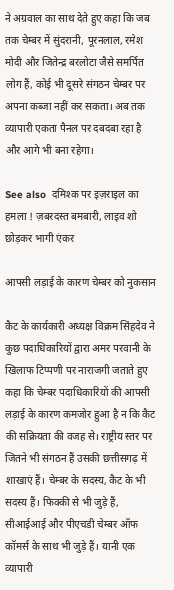ने अग्रवाल का साथ देते हुए कहा कि जब तक चेम्बर में सुंदरानी, पूरनलाल, रमेश मोदी और जितेन्द्र बरलोटा जैसे समर्पित लोग हैं, कोई भी दूसरे संगठन चेम्बर पर अपना कब्जा नहीं कर सकता। अब तक व्यापारी एकता पैनल पर दबदबा रहा है और आगे भी बना रहेगा।

See also  दमिश्क पर इज़राइल का हमला ! ज़बरदस्त बमबारी, लाइव शो छोड़कर भागी एंकर

आपसी लड़ाई के कारण चेम्बर को नुकसान

कैट के कार्यकारी अध्यक्ष विक्रम सिंहदेव ने कुछ पदाधिकारियों द्वारा अमर परवानी के खिलाफ टिप्पणी पर नाराजगी जताते हुए कहा कि चेम्बर पदाधिकारियों की आपसी लड़ाई के कारण कमजोर हुआ है न कि कैट की सक्रियता की वजह से। राष्ट्रीय स्तर पर जितने भी संगठन हैं उसकी छत्तीसगढ़ में शाखाएं हैं। चेम्बर के सदस्य, कैट के भी सदस्य हैं। फिक्की से भी जुड़े हैं, सीआईआई और पीएचडी चेम्बर ऑफ कॉमर्स के साथ भी जुड़े हैं। यानी एक व्यापारी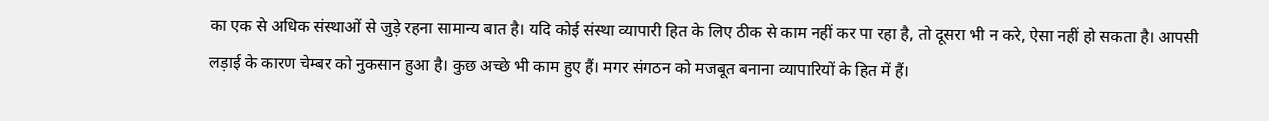का एक से अधिक संस्थाओं से जुड़े रहना सामान्य बात है। यदि कोई संस्था व्यापारी हित के लिए ठीक से काम नहीं कर पा रहा है, तो दूसरा भी न करे, ऐसा नहीं हो सकता है। आपसी लड़ाई के कारण चेम्बर को नुकसान हुआ है। कुछ अच्छे भी काम हुए हैं। मगर संगठन को मजबूत बनाना व्यापारियों के हित में हैं।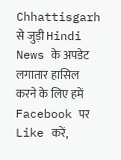Chhattisgarh से जुड़ी Hindi News के अपडेट लगातार हासिल करने के लिए हमें Facebook पर Like करें,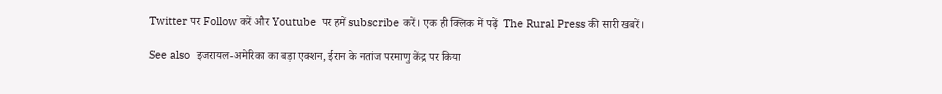Twitter पर Follow करें और Youtube  पर हमें subscribe करें। एक ही क्लिक में पढ़ें  The Rural Press की सारी खबरें।

See also  इजरायल-अमेरिका का बड़ा एक्शन, ईरान के नतांज परमाणु केंद्र पर किया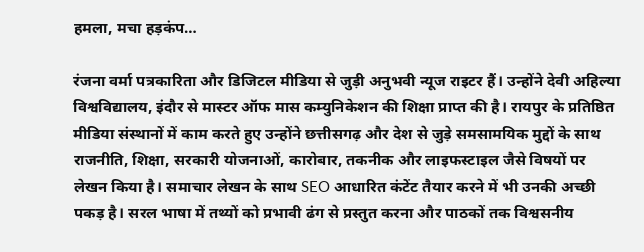हमला, मचा हड़कंप…

रंजना वर्मा पत्रकारिता और डिजिटल मीडिया से जुड़ी अनुभवी न्यूज राइटर हैं। उन्होंने देवी अहिल्या विश्वविद्यालय, इंदौर से मास्टर ऑफ मास कम्युनिकेशन की शिक्षा प्राप्त की है। रायपुर के प्रतिष्ठित मीडिया संस्थानों में काम करते हुए उन्होंने छत्तीसगढ़ और देश से जुड़े समसामयिक मुद्दों के साथ राजनीति, शिक्षा, सरकारी योजनाओं, कारोबार, तकनीक और लाइफस्टाइल जैसे विषयों पर लेखन किया है। समाचार लेखन के साथ SEO आधारित कंटेंट तैयार करने में भी उनकी अच्छी पकड़ है। सरल भाषा में तथ्यों को प्रभावी ढंग से प्रस्तुत करना और पाठकों तक विश्वसनीय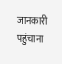जानकारी पहुंचाना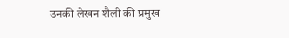उनकी लेखन शैली की प्रमुख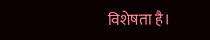विशेषता है।